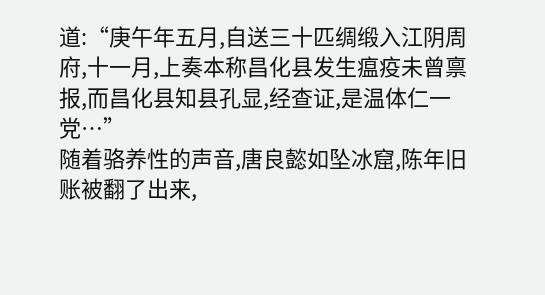道:“庚午年五月,自送三十匹绸缎入江阴周府,十一月,上奏本称昌化县发生瘟疫未曾禀报,而昌化县知县孔显,经查证,是温体仁一党…”
随着骆养性的声音,唐良懿如坠冰窟,陈年旧账被翻了出来,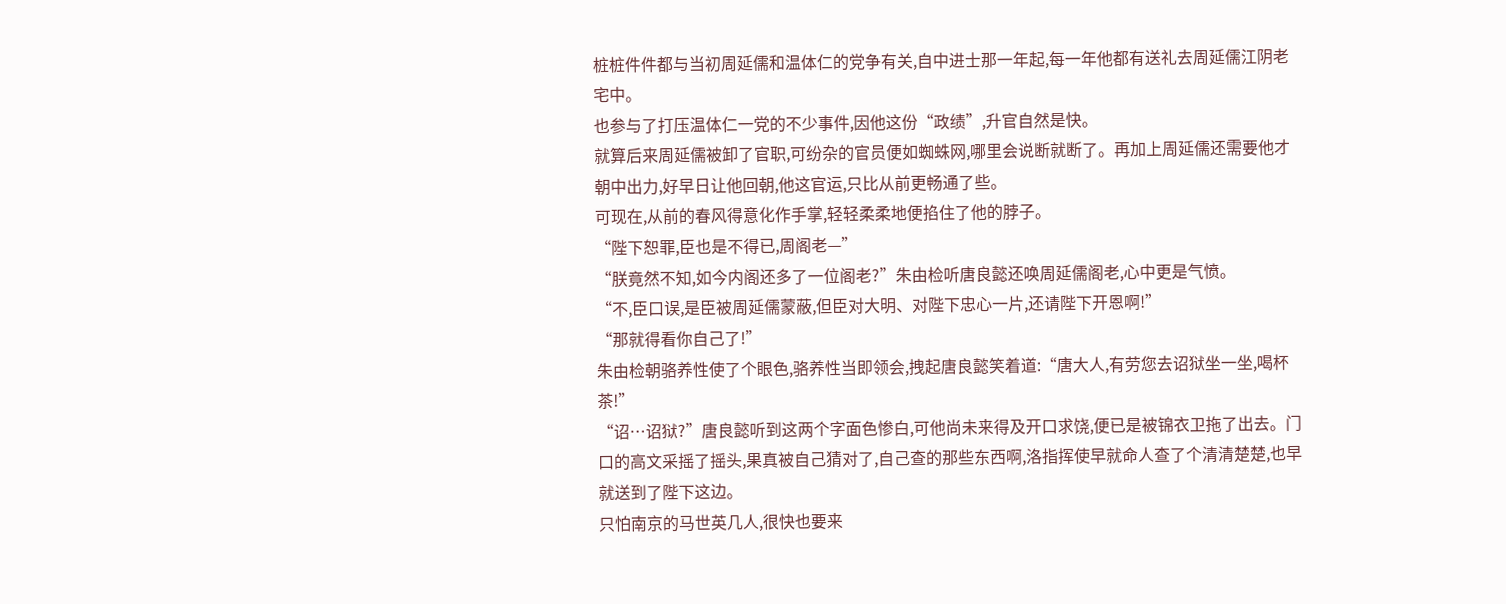桩桩件件都与当初周延儒和温体仁的党争有关,自中进士那一年起,每一年他都有送礼去周延儒江阴老宅中。
也参与了打压温体仁一党的不少事件,因他这份“政绩”,升官自然是快。
就算后来周延儒被卸了官职,可纷杂的官员便如蜘蛛网,哪里会说断就断了。再加上周延儒还需要他才朝中出力,好早日让他回朝,他这官运,只比从前更畅通了些。
可现在,从前的春风得意化作手掌,轻轻柔柔地便掐住了他的脖子。
“陛下恕罪,臣也是不得已,周阁老—”
“朕竟然不知,如今内阁还多了一位阁老?”朱由检听唐良懿还唤周延儒阁老,心中更是气愤。
“不,臣口误,是臣被周延儒蒙蔽,但臣对大明、对陛下忠心一片,还请陛下开恩啊!”
“那就得看你自己了!”
朱由检朝骆养性使了个眼色,骆养性当即领会,拽起唐良懿笑着道:“唐大人,有劳您去诏狱坐一坐,喝杯茶!”
“诏…诏狱?”唐良懿听到这两个字面色惨白,可他尚未来得及开口求饶,便已是被锦衣卫拖了出去。门口的高文采摇了摇头,果真被自己猜对了,自己查的那些东西啊,洛指挥使早就命人查了个清清楚楚,也早就送到了陛下这边。
只怕南京的马世英几人,很快也要来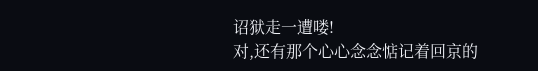诏狱走一遭喽!
对,还有那个心心念念惦记着回京的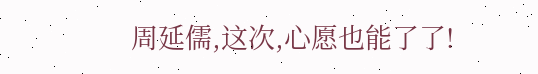周延儒,这次,心愿也能了了!